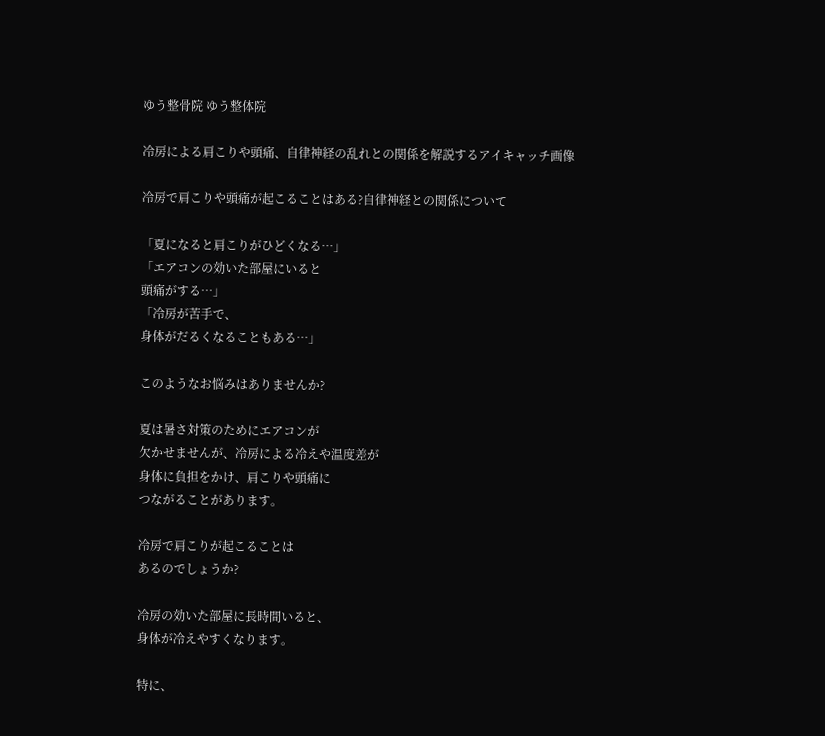ゆう整骨院 ゆう整体院

冷房による肩こりや頭痛、自律神経の乱れとの関係を解説するアイキャッチ画像

冷房で肩こりや頭痛が起こることはある?自律神経との関係について

「夏になると肩こりがひどくなる…」
「エアコンの効いた部屋にいると
頭痛がする…」
「冷房が苦手で、
身体がだるくなることもある…」

このようなお悩みはありませんか?

夏は暑さ対策のためにエアコンが
欠かせませんが、冷房による冷えや温度差が
身体に負担をかけ、肩こりや頭痛に
つながることがあります。

冷房で肩こりが起こることは
あるのでしょうか?

冷房の効いた部屋に長時間いると、
身体が冷えやすくなります。

特に、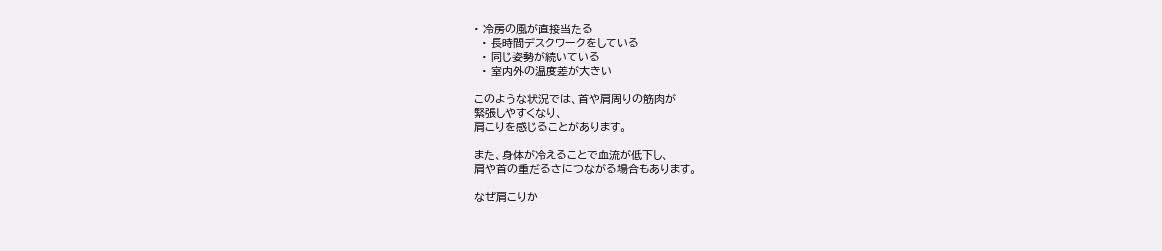• 冷房の風が直接当たる
  • 長時間デスクワークをしている
  • 同じ姿勢が続いている
  • 室内外の温度差が大きい

このような状況では、首や肩周りの筋肉が
緊張しやすくなり、
肩こりを感じることがあります。

また、身体が冷えることで血流が低下し、
肩や首の重だるさにつながる場合もあります。

なぜ肩こりか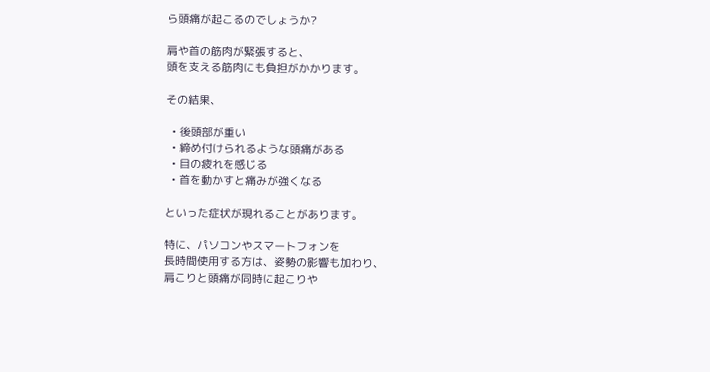ら頭痛が起こるのでしょうか?

肩や首の筋肉が緊張すると、
頭を支える筋肉にも負担がかかります。

その結果、

  • 後頭部が重い
  • 締め付けられるような頭痛がある
  • 目の疲れを感じる
  • 首を動かすと痛みが強くなる

といった症状が現れることがあります。

特に、パソコンやスマートフォンを
長時間使用する方は、姿勢の影響も加わり、
肩こりと頭痛が同時に起こりや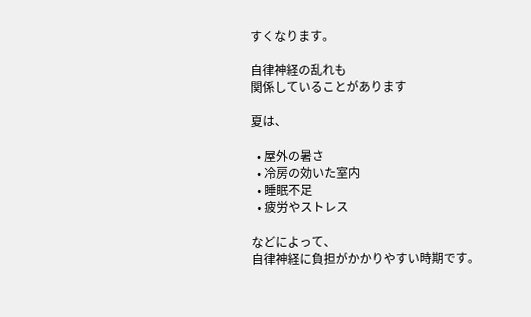すくなります。

自律神経の乱れも
関係していることがあります

夏は、

  • 屋外の暑さ
  • 冷房の効いた室内
  • 睡眠不足
  • 疲労やストレス

などによって、
自律神経に負担がかかりやすい時期です。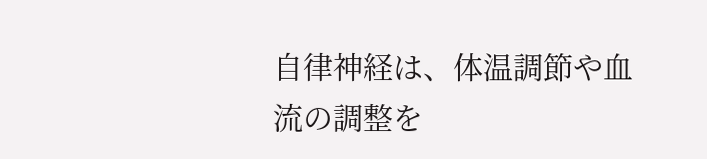自律神経は、体温調節や血流の調整を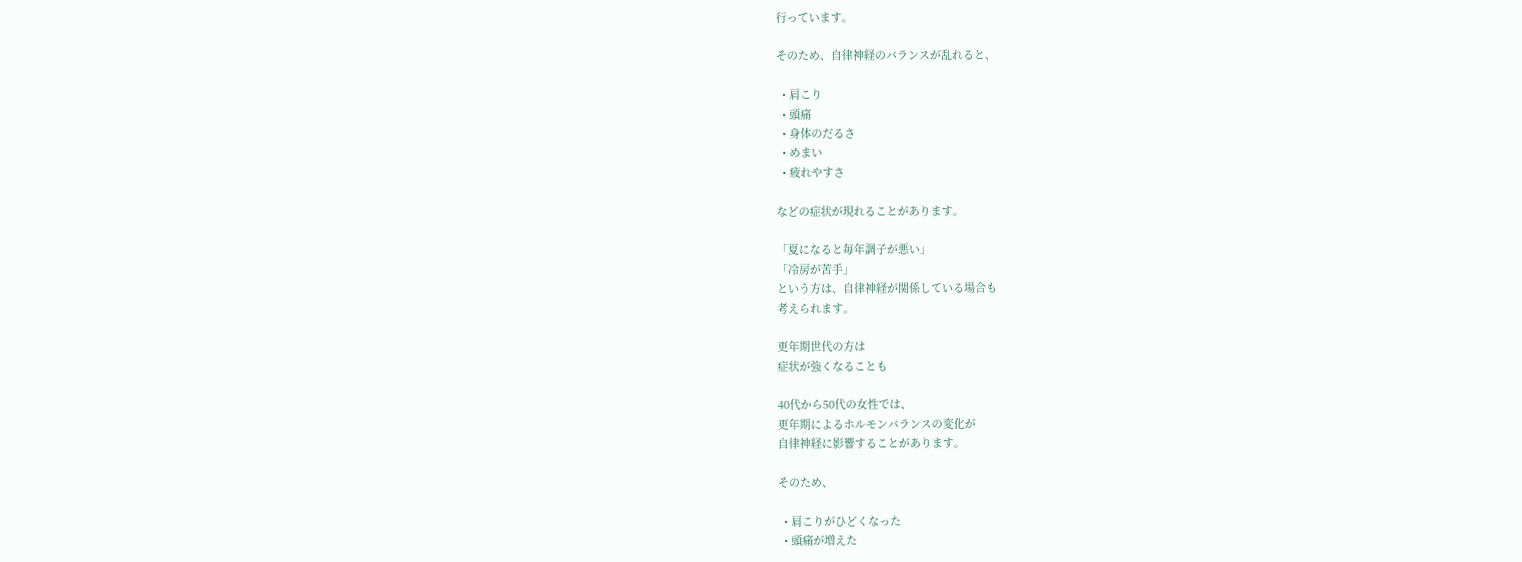行っています。

そのため、自律神経のバランスが乱れると、

  • 肩こり
  • 頭痛
  • 身体のだるさ
  • めまい
  • 疲れやすさ

などの症状が現れることがあります。

「夏になると毎年調子が悪い」
「冷房が苦手」
という方は、自律神経が関係している場合も
考えられます。

更年期世代の方は
症状が強くなることも

40代から50代の女性では、
更年期によるホルモンバランスの変化が
自律神経に影響することがあります。

そのため、

  • 肩こりがひどくなった
  • 頭痛が増えた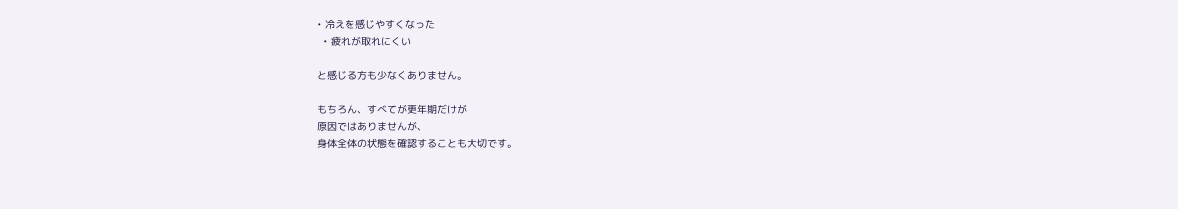• 冷えを感じやすくなった
  • 疲れが取れにくい

と感じる方も少なくありません。

もちろん、すべてが更年期だけが
原因ではありませんが、
身体全体の状態を確認することも大切です。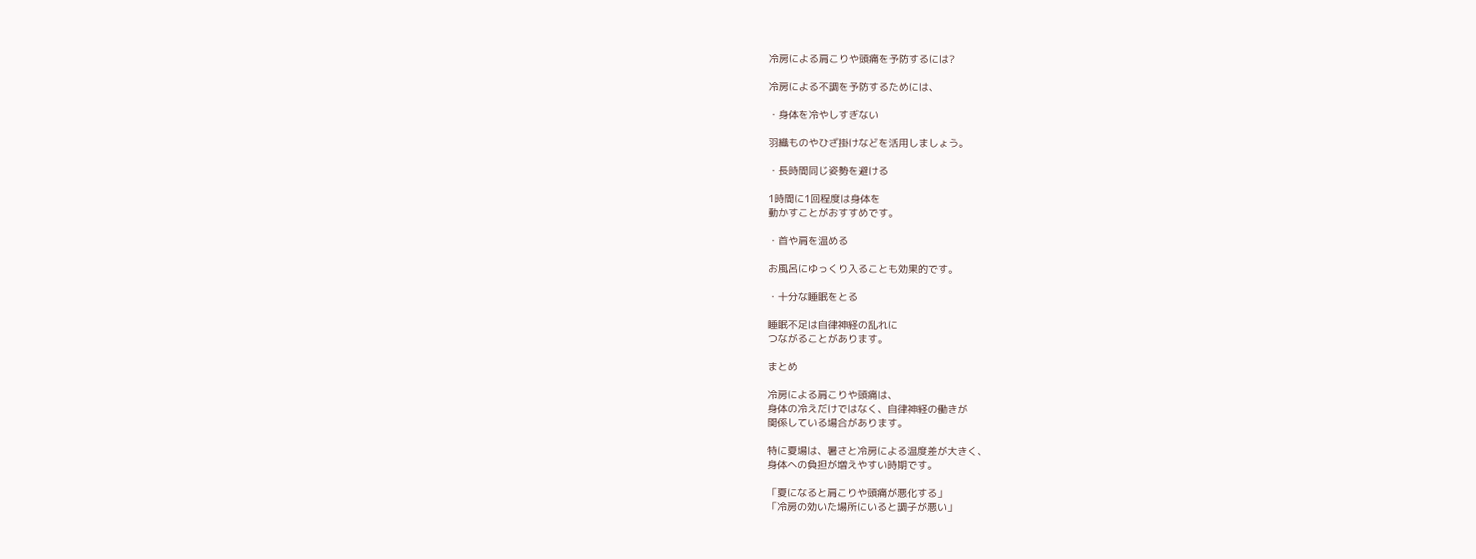冷房による肩こりや頭痛を予防するには?

冷房による不調を予防するためには、

・身体を冷やしすぎない

羽織ものやひざ掛けなどを活用しましょう。

・長時間同じ姿勢を避ける

1時間に1回程度は身体を
動かすことがおすすめです。

・首や肩を温める

お風呂にゆっくり入ることも効果的です。

・十分な睡眠をとる

睡眠不足は自律神経の乱れに
つながることがあります。

まとめ

冷房による肩こりや頭痛は、
身体の冷えだけではなく、自律神経の働きが
関係している場合があります。

特に夏場は、暑さと冷房による温度差が大きく、
身体への負担が増えやすい時期です。

「夏になると肩こりや頭痛が悪化する」
「冷房の効いた場所にいると調子が悪い」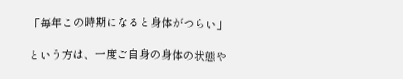「毎年この時期になると身体がつらい」

という方は、一度ご自身の身体の状態や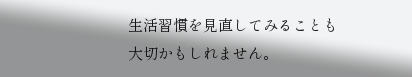生活習慣を見直してみることも
大切かもしれません。